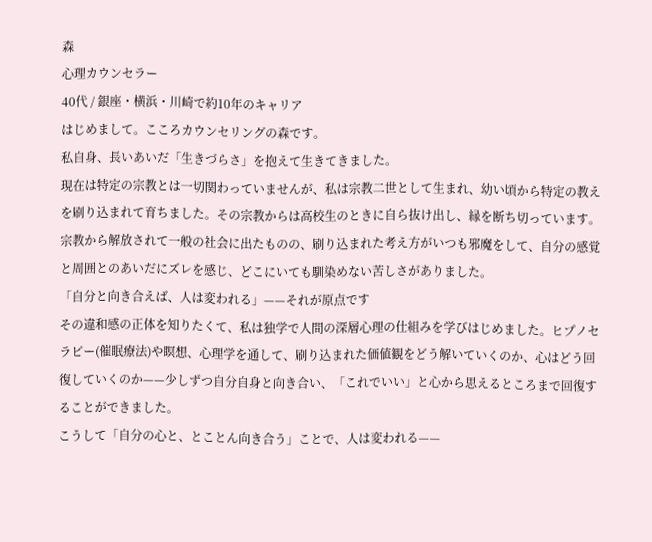森
心理カウンセラー
40代 / 銀座・横浜・川崎で約10年のキャリア
はじめまして。こころカウンセリングの森です。
私自身、長いあいだ「生きづらさ」を抱えて生きてきました。
現在は特定の宗教とは一切関わっていませんが、私は宗教二世として生まれ、幼い頃から特定の教えを刷り込まれて育ちました。その宗教からは高校生のときに自ら抜け出し、縁を断ち切っています。宗教から解放されて一般の社会に出たものの、刷り込まれた考え方がいつも邪魔をして、自分の感覚と周囲とのあいだにズレを感じ、どこにいても馴染めない苦しさがありました。
「自分と向き合えば、人は変われる」——それが原点です
その違和感の正体を知りたくて、私は独学で人間の深層心理の仕組みを学びはじめました。ヒプノセラピー(催眠療法)や瞑想、心理学を通して、刷り込まれた価値観をどう解いていくのか、心はどう回復していくのか——少しずつ自分自身と向き合い、「これでいい」と心から思えるところまで回復することができました。
こうして「自分の心と、とことん向き合う」ことで、人は変われる——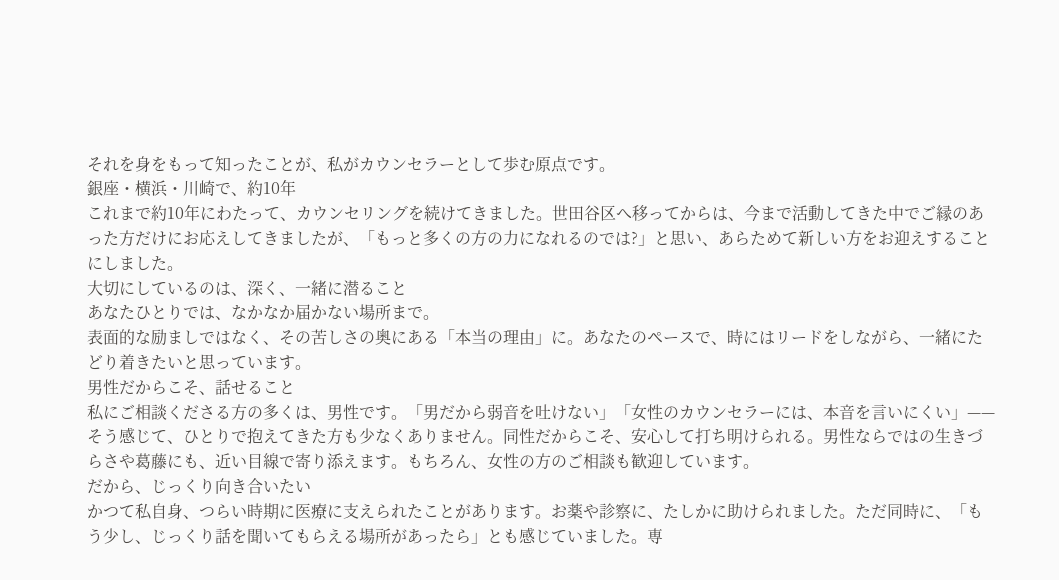それを身をもって知ったことが、私がカウンセラーとして歩む原点です。
銀座・横浜・川崎で、約10年
これまで約10年にわたって、カウンセリングを続けてきました。世田谷区へ移ってからは、今まで活動してきた中でご縁のあった方だけにお応えしてきましたが、「もっと多くの方の力になれるのでは?」と思い、あらためて新しい方をお迎えすることにしました。
大切にしているのは、深く、一緒に潜ること
あなたひとりでは、なかなか届かない場所まで。
表面的な励ましではなく、その苦しさの奥にある「本当の理由」に。あなたのペースで、時にはリードをしながら、一緒にたどり着きたいと思っています。
男性だからこそ、話せること
私にご相談くださる方の多くは、男性です。「男だから弱音を吐けない」「女性のカウンセラーには、本音を言いにくい」——そう感じて、ひとりで抱えてきた方も少なくありません。同性だからこそ、安心して打ち明けられる。男性ならではの生きづらさや葛藤にも、近い目線で寄り添えます。もちろん、女性の方のご相談も歓迎しています。
だから、じっくり向き合いたい
かつて私自身、つらい時期に医療に支えられたことがあります。お薬や診察に、たしかに助けられました。ただ同時に、「もう少し、じっくり話を聞いてもらえる場所があったら」とも感じていました。専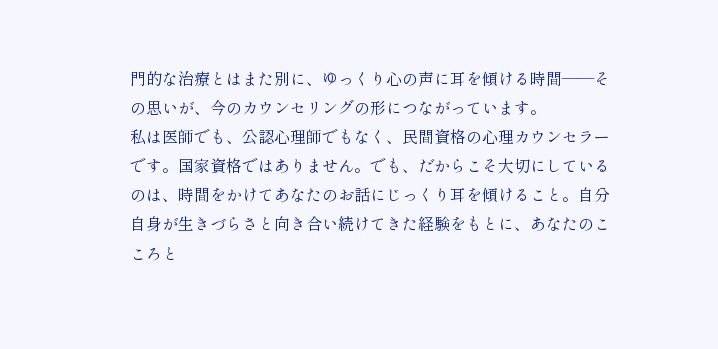門的な治療とはまた別に、ゆっくり心の声に耳を傾ける時間——その思いが、今のカウンセリングの形につながっています。
私は医師でも、公認心理師でもなく、民間資格の心理カウンセラーです。国家資格ではありません。でも、だからこそ大切にしているのは、時間をかけてあなたのお話にじっくり耳を傾けること。自分自身が生きづらさと向き合い続けてきた経験をもとに、あなたのこころと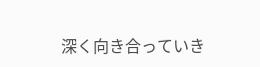深く向き合っていき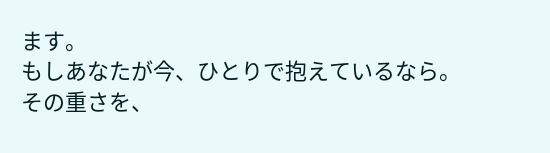ます。
もしあなたが今、ひとりで抱えているなら。
その重さを、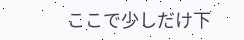ここで少しだけ下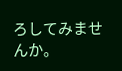ろしてみませんか。